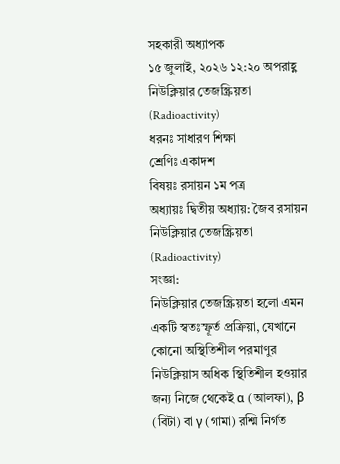সহকারী অধ্যাপক
১৫ জুলাই, ২০২৬ ১২:২০ অপরাহ্ণ
নিউক্লিয়ার তেজস্ক্রিয়তা (Radioactivity)
ধরনঃ সাধারণ শিক্ষা
শ্রেণিঃ একাদশ
বিষয়ঃ রসায়ন ১ম পত্র
অধ্যায়ঃ দ্বিতীয় অধ্যায়: জৈব রসায়ন
নিউক্লিয়ার তেজস্ক্রিয়তা (Radioactivity)
সংজ্ঞা:
নিউক্লিয়ার তেজস্ক্রিয়তা হলো এমন একটি স্বতঃস্ফূর্ত প্রক্রিয়া, যেখানে কোনো অস্থিতিশীল পরমাণুর নিউক্লিয়াস অধিক স্থিতিশীল হওয়ার জন্য নিজে থেকেই α (আলফা), β (বিটা) বা γ (গামা) রশ্মি নির্গত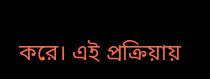করে। এই প্রক্রিয়ায়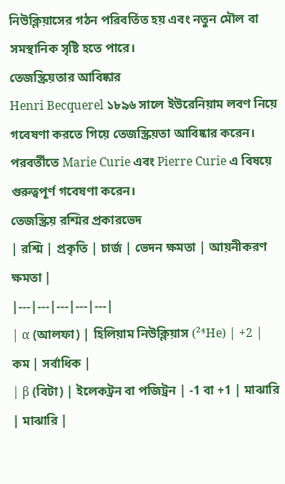নিউক্লিয়াসের গঠন পরিবর্তিত হয় এবং নতুন মৌল বা সমস্থানিক সৃষ্টি হতে পারে।
তেজস্ক্রিয়তার আবিষ্কার
Henri Becquerel ১৮৯৬ সালে ইউরেনিয়াম লবণ নিয়ে গবেষণা করতে গিয়ে তেজস্ক্রিয়তা আবিষ্কার করেন। পরবর্তীতে Marie Curie এবং Pierre Curie এ বিষয়ে গুরুত্বপূর্ণ গবেষণা করেন।
তেজস্ক্রিয় রশ্মির প্রকারভেদ
| রশ্মি | প্রকৃতি | চার্জ | ভেদন ক্ষমতা | আয়নীকরণ ক্ষমতা |
|---|---|---|---|---|
| α (আলফা) | হিলিয়াম নিউক্লিয়াস (²⁴He) | +2 | কম | সর্বাধিক |
| β (বিটা) | ইলেকট্রন বা পজিট্রন | -1 বা +1 | মাঝারি | মাঝারি |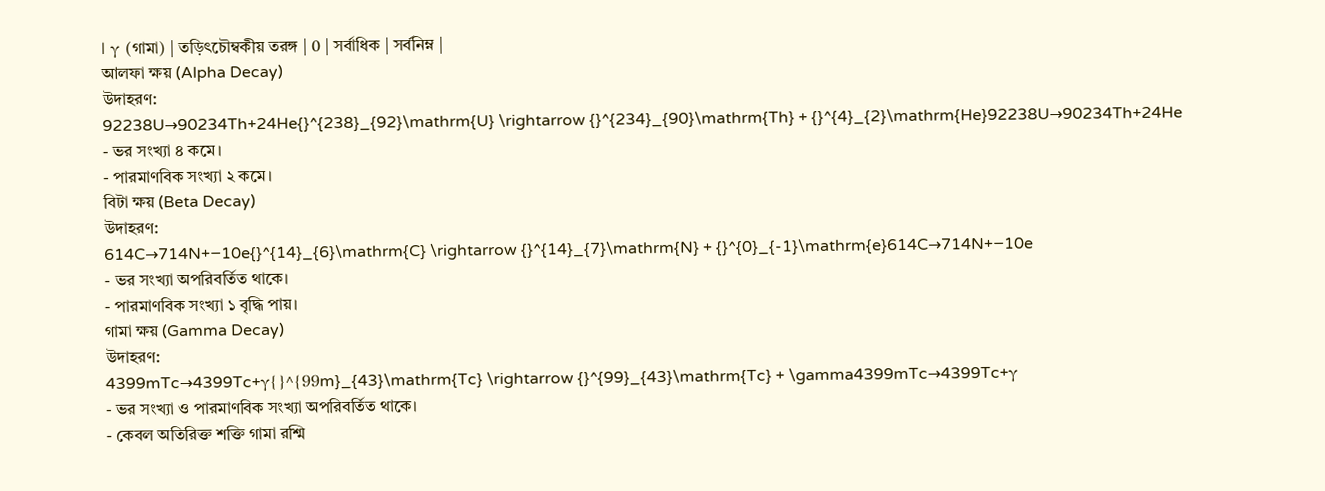| γ (গামা) | তড়িৎচৌম্বকীয় তরঙ্গ | 0 | সর্বাধিক | সর্বনিম্ন |
আলফা ক্ষয় (Alpha Decay)
উদাহরণ:
92238U→90234Th+24He{}^{238}_{92}\mathrm{U} \rightarrow {}^{234}_{90}\mathrm{Th} + {}^{4}_{2}\mathrm{He}92238U→90234Th+24He
- ভর সংখ্যা ৪ কমে।
- পারমাণবিক সংখ্যা ২ কমে।
বিটা ক্ষয় (Beta Decay)
উদাহরণ:
614C→714N+−10e{}^{14}_{6}\mathrm{C} \rightarrow {}^{14}_{7}\mathrm{N} + {}^{0}_{-1}\mathrm{e}614C→714N+−10e
- ভর সংখ্যা অপরিবর্তিত থাকে।
- পারমাণবিক সংখ্যা ১ বৃদ্ধি পায়।
গামা ক্ষয় (Gamma Decay)
উদাহরণ:
4399mTc→4399Tc+γ{}^{99m}_{43}\mathrm{Tc} \rightarrow {}^{99}_{43}\mathrm{Tc} + \gamma4399mTc→4399Tc+γ
- ভর সংখ্যা ও পারমাণবিক সংখ্যা অপরিবর্তিত থাকে।
- কেবল অতিরিক্ত শক্তি গামা রশ্মি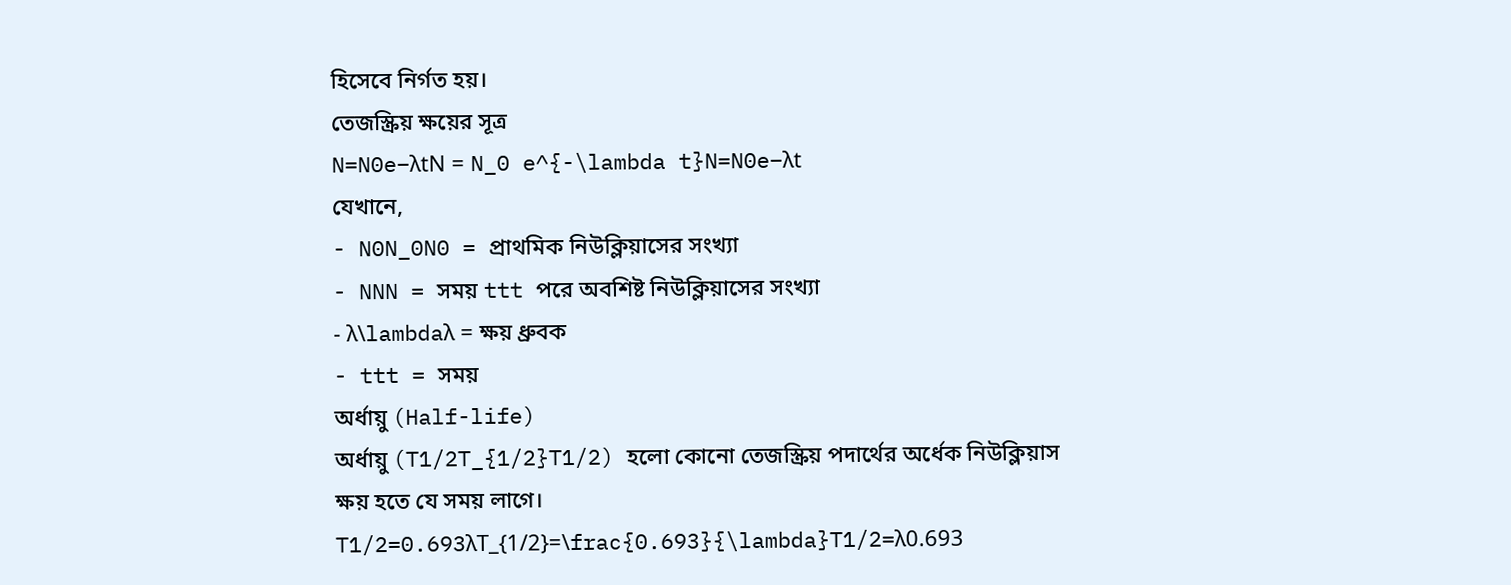হিসেবে নির্গত হয়।
তেজস্ক্রিয় ক্ষয়ের সূত্র
N=N0e−λtN = N_0 e^{-\lambda t}N=N0e−λt
যেখানে,
- N0N_0N0 = প্রাথমিক নিউক্লিয়াসের সংখ্যা
- NNN = সময় ttt পরে অবশিষ্ট নিউক্লিয়াসের সংখ্যা
- λ\lambdaλ = ক্ষয় ধ্রুবক
- ttt = সময়
অর্ধায়ু (Half-life)
অর্ধায়ু (T1/2T_{1/2}T1/2) হলো কোনো তেজস্ক্রিয় পদার্থের অর্ধেক নিউক্লিয়াস ক্ষয় হতে যে সময় লাগে।
T1/2=0.693λT_{1/2}=\frac{0.693}{\lambda}T1/2=λ0.693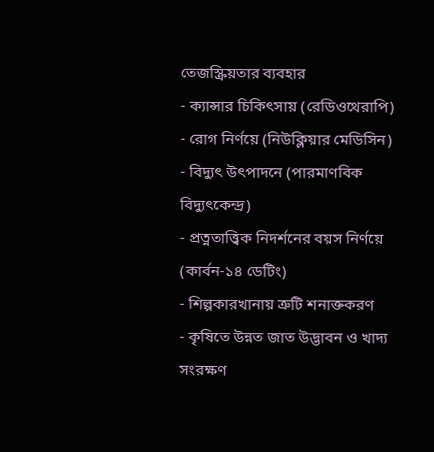তেজস্ক্রিয়তার ব্যবহার
- ক্যান্সার চিকিৎসায় (রেডিওথেরাপি)
- রোগ নির্ণয়ে (নিউক্লিয়ার মেডিসিন)
- বিদ্যুৎ উৎপাদনে (পারমাণবিক বিদ্যুৎকেন্দ্র)
- প্রত্নতাত্ত্বিক নিদর্শনের বয়স নির্ণয়ে (কার্বন-১৪ ডেটিং)
- শিল্পকারখানায় ত্রুটি শনাক্তকরণ
- কৃষিতে উন্নত জাত উদ্ভাবন ও খাদ্য সংরক্ষণ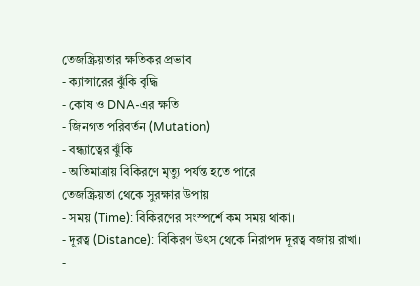তেজস্ক্রিয়তার ক্ষতিকর প্রভাব
- ক্যান্সারের ঝুঁকি বৃদ্ধি
- কোষ ও DNA-এর ক্ষতি
- জিনগত পরিবর্তন (Mutation)
- বন্ধ্যাত্বের ঝুঁকি
- অতিমাত্রায় বিকিরণে মৃত্যু পর্যন্ত হতে পারে
তেজস্ক্রিয়তা থেকে সুরক্ষার উপায়
- সময় (Time): বিকিরণের সংস্পর্শে কম সময় থাকা।
- দূরত্ব (Distance): বিকিরণ উৎস থেকে নিরাপদ দূরত্ব বজায় রাখা।
-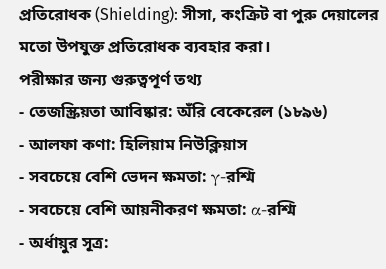প্রতিরোধক (Shielding): সীসা, কংক্রিট বা পুরু দেয়ালের মতো উপযুক্ত প্রতিরোধক ব্যবহার করা।
পরীক্ষার জন্য গুরুত্বপূর্ণ তথ্য
- তেজস্ক্রিয়তা আবিষ্কার: অঁরি বেকেরেল (১৮৯৬)
- আলফা কণা: হিলিয়াম নিউক্লিয়াস
- সবচেয়ে বেশি ভেদন ক্ষমতা: γ-রশ্মি
- সবচেয়ে বেশি আয়নীকরণ ক্ষমতা: α-রশ্মি
- অর্ধায়ুর সূত্র: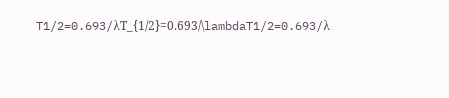T1/2=0.693/λT_{1/2}=0.693/\lambdaT1/2=0.693/λ